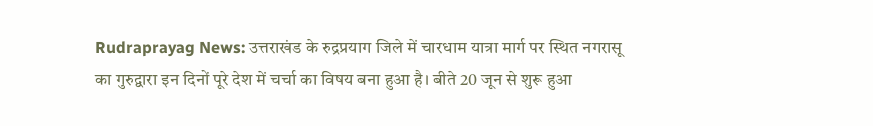Rudraprayag News: उत्तराखंड के रुद्रप्रयाग जिले में चारधाम यात्रा मार्ग पर स्थित नगरासू का गुरुद्वारा इन दिनों पूरे देश में चर्चा का विषय बना हुआ है। बीते 20 जून से शुरू हुआ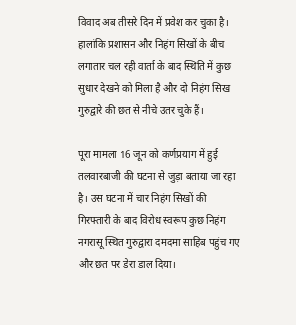विवाद अब तीसरे दिन में प्रवेश कर चुका है। हालांकि प्रशासन और निहंग सिखों के बीच लगातार चल रही वार्ता के बाद स्थिति में कुछ सुधार देखने को मिला है और दो निहंग सिख गुरुद्वारे की छत से नीचे उतर चुके हैं।

पूरा मामला 16 जून को कर्णप्रयाग में हुई तलवारबाजी की घटना से जुड़ा बताया जा रहा है। उस घटना में चार निहंग सिखों की गिरफ्तारी के बाद विरोध स्वरूप कुछ निहंग नगरासू स्थित गुरुद्वारा दमदमा साहिब पहुंच गए और छत पर डेरा डाल दिया।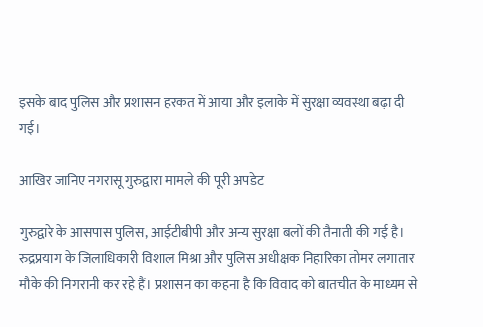इसके बाद पुलिस और प्रशासन हरकत में आया और इलाके में सुरक्षा व्यवस्था बढ़ा दी गई।

आखिर जानिए नगरासू गुरुद्वारा मामले की पूरी अपडेट

गुरुद्वारे के आसपास पुलिस, आईटीबीपी और अन्य सुरक्षा बलों की तैनाती की गई है। रुद्रप्रयाग के जिलाधिकारी विशाल मिश्रा और पुलिस अधीक्षक निहारिका तोमर लगातार मौके की निगरानी कर रहे हैं। प्रशासन का कहना है कि विवाद को बातचीत के माध्यम से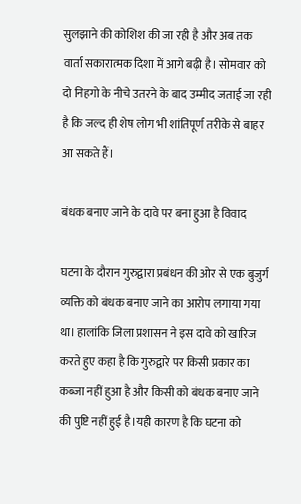सुलझाने की कोशिश की जा रही है और अब तक वार्ता सकारात्मक दिशा में आगे बढ़ी है। सोमवार को दो निहगो के नीचे उतरने के बाद उम्मीद जताई जा रही है कि जल्द ही शेष लोग भी शांतिपूर्ण तरीके से बाहर आ सकते हैं।

बंधक बनाए जाने के दावे पर बना हुआ है विवाद

घटना के दौरान गुरुद्वारा प्रबंधन की ओर से एक बुजुर्ग व्यक्ति को बंधक बनाए जाने का आरोप लगाया गया था। हालांकि जिला प्रशासन ने इस दावे को खारिज करते हुए कहा है कि गुरुद्वारे पर किसी प्रकार का कब्जा नहीं हुआ है और किसी को बंधक बनाए जाने की पुष्टि नहीं हुई है।यही कारण है कि घटना को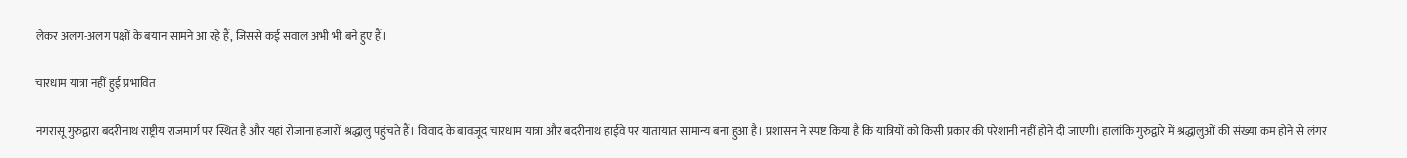लेकर अलग-अलग पक्षों के बयान सामने आ रहे हैं, जिससे कई सवाल अभी भी बने हुए हैं।

चारधाम यात्रा नहीं हुई प्रभावित

नगरासू गुरुद्वारा बदरीनाथ राष्ट्रीय राजमार्ग पर स्थित है और यहां रोजाना हजारों श्रद्धालु पहुंचते हैं। विवाद के बावजूद चारधाम यात्रा और बदरीनाथ हाईवे पर यातायात सामान्य बना हुआ है। प्रशासन ने स्पष्ट किया है कि यात्रियों को किसी प्रकार की परेशानी नहीं होने दी जाएगी। हालांकि गुरुद्वारे में श्रद्धालुओं की संख्या कम होने से लंगर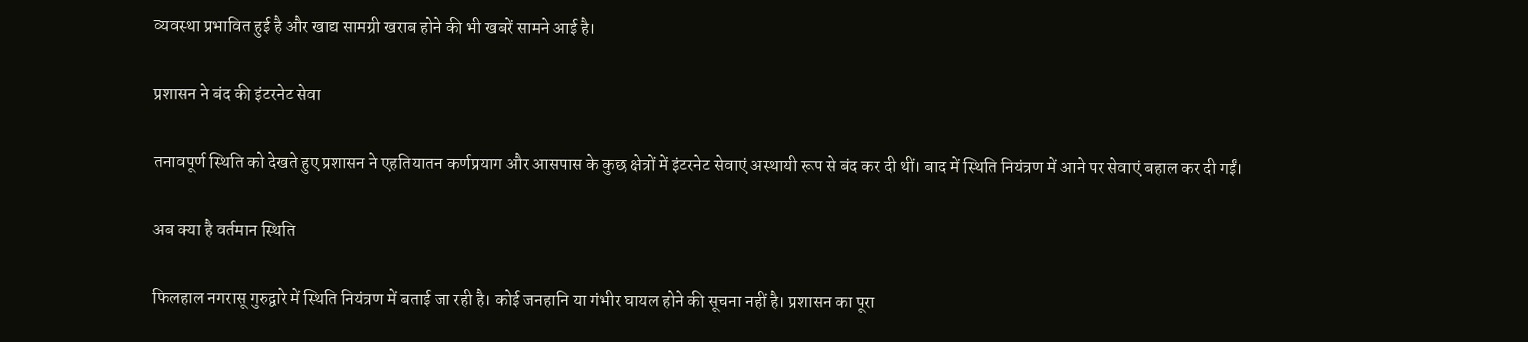व्यवस्था प्रभावित हुई है और खाद्य सामग्री खराब होने की भी खबरें सामने आई है।

प्रशासन ने बंद की इंटरनेट सेवा

तनावपूर्ण स्थिति को देखते हुए प्रशासन ने एहतियातन कर्णप्रयाग और आसपास के कुछ क्षेत्रों में इंटरनेट सेवाएं अस्थायी रूप से बंद कर दी थीं। बाद में स्थिति नियंत्रण में आने पर सेवाएं बहाल कर दी गईं।

अब क्या है वर्तमान स्थिति

फिलहाल नगरासू गुरुद्वारे में स्थिति नियंत्रण में बताई जा रही है। कोई जनहानि या गंभीर घायल होने की सूचना नहीं है। प्रशासन का पूरा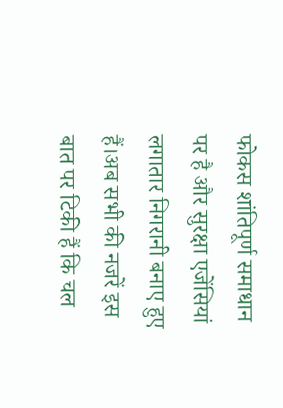फोकस शांतिपूर्ण समाधान पर है और सुरक्षा एजेंसियां लगातार निगरानी बनाए हुए हैं।अब सभी की नजरें इस बात पर टिकी हैं कि चल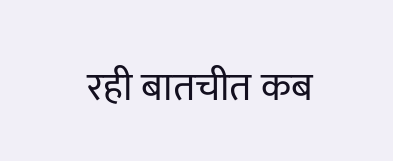रही बातचीत कब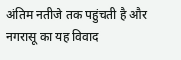अंतिम नतीजे तक पहुंचती है और नगरासू का यह विवाद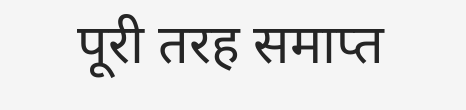पूरी तरह समाप्त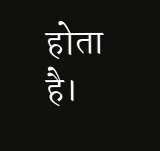होता है।